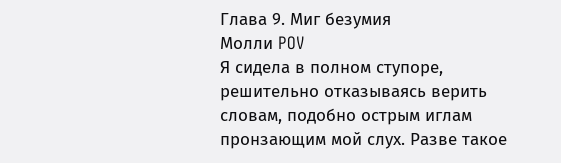Глава 9. Миг безумия
Молли POV
Я сидела в полном ступоре, решительно отказываясь верить словам, подобно острым иглам пронзающим мой слух. Разве такое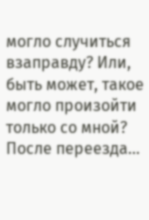могло случиться взаправду? Или, быть может, такое могло произойти только со мной? После переезда…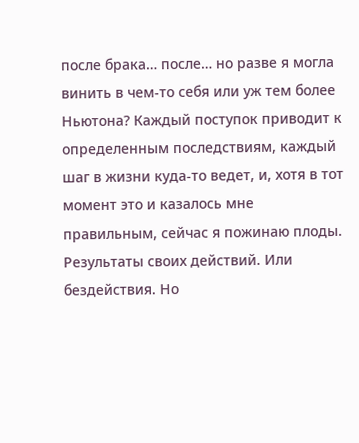после брака… после… но разве я могла винить в чем-то себя или уж тем более Ньютона? Каждый поступок приводит к определенным последствиям, каждый шаг в жизни куда-то ведет, и, хотя в тот момент это и казалось мне правильным, сейчас я пожинаю плоды. Результаты своих действий. Или бездействия. Но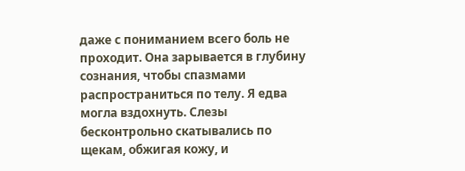даже с пониманием всего боль не проходит. Она зарывается в глубину сознания, чтобы спазмами распространиться по телу. Я едва могла вздохнуть. Слезы бесконтрольно скатывались по щекам, обжигая кожу, и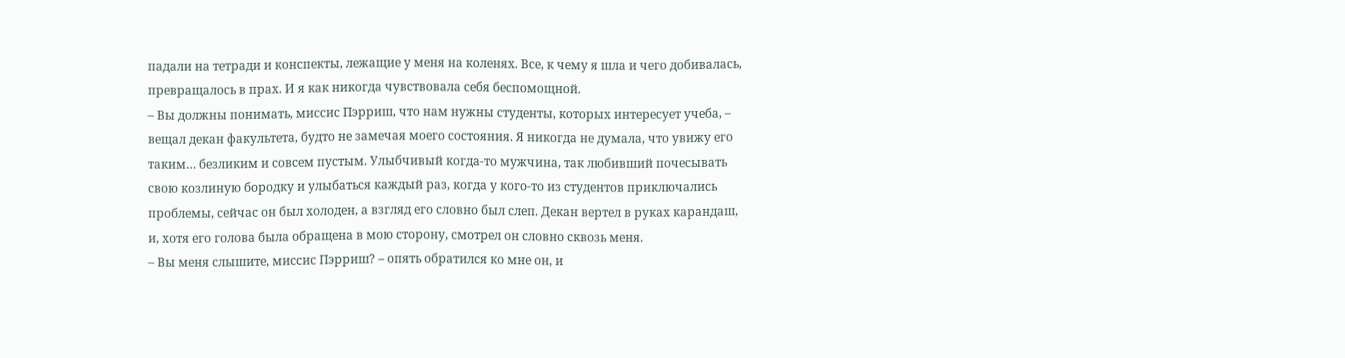падали на тетради и конспекты, лежащие у меня на коленях. Все, к чему я шла и чего добивалась, превращалось в прах. И я как никогда чувствовала себя беспомощной.
– Вы должны понимать, миссис Пэрриш, что нам нужны студенты, которых интересует учеба, – вещал декан факультета, будто не замечая моего состояния. Я никогда не думала, что увижу его таким… безликим и совсем пустым. Улыбчивый когда-то мужчина, так любивший почесывать свою козлиную бородку и улыбаться каждый раз, когда у кого-то из студентов приключались проблемы, сейчас он был холоден, а взгляд его словно был слеп. Декан вертел в руках карандаш, и, хотя его голова была обращена в мою сторону, смотрел он словно сквозь меня.
– Вы меня слышите, миссис Пэрриш? – опять обратился ко мне он, и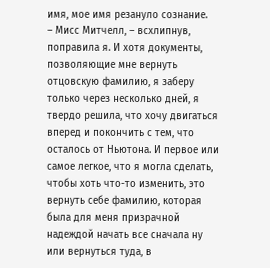имя, мое имя резануло сознание.
– Мисс Митчелл, – всхлипнув, поправила я. И хотя документы, позволяющие мне вернуть отцовскую фамилию, я заберу только через несколько дней, я твердо решила, что хочу двигаться вперед и покончить с тем, что осталось от Ньютона. И первое или самое легкое, что я могла сделать, чтобы хоть что-то изменить, это вернуть себе фамилию, которая была для меня призрачной надеждой начать все сначала ну или вернуться туда, в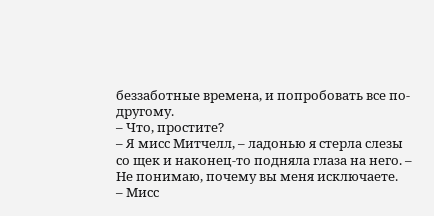беззаботные времена, и попробовать все по-другому.
– Что, простите?
– Я мисс Митчелл, – ладонью я стерла слезы со щек и наконец-то подняла глаза на него. – Не понимаю, почему вы меня исключаете.
– Мисс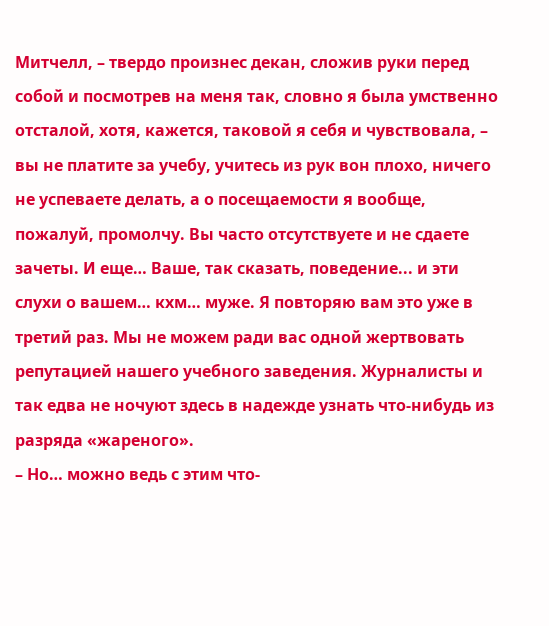Митчелл, – твердо произнес декан, сложив руки перед собой и посмотрев на меня так, словно я была умственно отсталой, хотя, кажется, таковой я себя и чувствовала, – вы не платите за учебу, учитесь из рук вон плохо, ничего не успеваете делать, а о посещаемости я вообще, пожалуй, промолчу. Вы часто отсутствуете и не сдаете зачеты. И еще… Ваше, так сказать, поведение... и эти слухи о вашем… кхм… муже. Я повторяю вам это уже в третий раз. Мы не можем ради вас одной жертвовать репутацией нашего учебного заведения. Журналисты и так едва не ночуют здесь в надежде узнать что-нибудь из разряда «жареного».
– Но… можно ведь с этим что-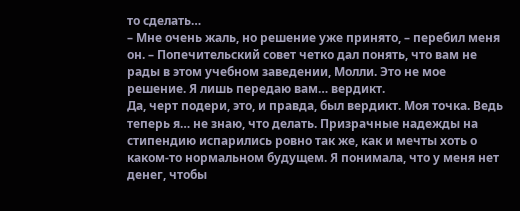то сделать…
– Мне очень жаль, но решение уже принято, – перебил меня он. – Попечительский совет четко дал понять, что вам не рады в этом учебном заведении, Молли. Это не мое решение. Я лишь передаю вам… вердикт.
Да, черт подери, это, и правда, был вердикт. Моя точка. Ведь теперь я… не знаю, что делать. Призрачные надежды на стипендию испарились ровно так же, как и мечты хоть о каком-то нормальном будущем. Я понимала, что у меня нет денег, чтобы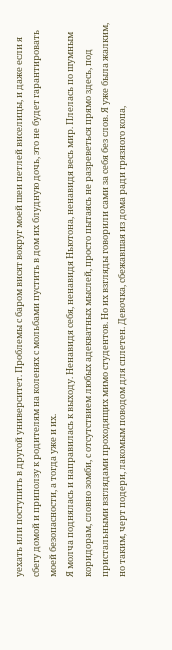уехать или поступить в другой университет. Проблемы с баром висят вокруг моей шеи петлей виселицы, и даже если я сбегу домой и приползу к родителям на коленях с мольбами пустить в дом их блудную дочь, это не будет гарантировать моей безопасности, а тогда уже и их.
Я молча поднялась и направилась к выходу. Ненавидя себя, ненавидя Ньютона, ненавидя весь мир. Плелась по шумным коридорам, словно зомби, с отсутствием любых адекватных мыслей, просто пытаясь не разреветься прямо здесь, под пристальными взглядами проходящих мимо студентов. Но их взгляды говорили сами за себя без слов. Я уже была жалким, но таким, черт подери, лакомым поводом для сплетен. Девочка, сбежавшая из дома ради грязного копа,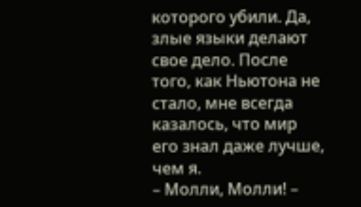которого убили. Да, злые языки делают свое дело. После того, как Ньютона не стало, мне всегда казалось, что мир его знал даже лучше, чем я.
– Молли, Молли! –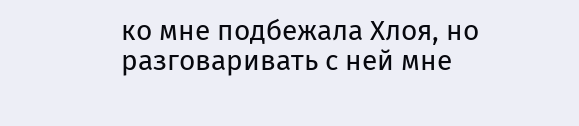ко мне подбежала Хлоя, но разговаривать с ней мне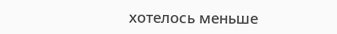хотелось меньше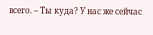всего. – Ты куда? У нас же сейчас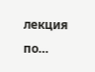лекция по…